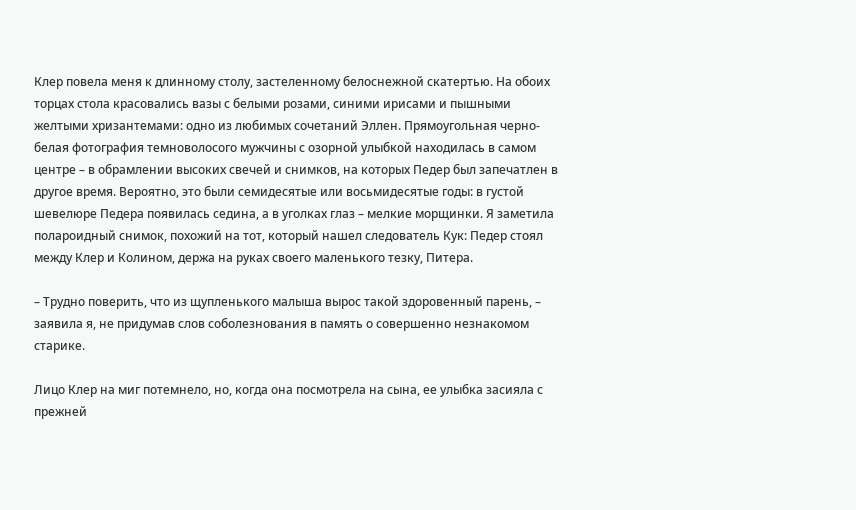Клер повела меня к длинному столу, застеленному белоснежной скатертью. На обоих торцах стола красовались вазы с белыми розами, синими ирисами и пышными желтыми хризантемами: одно из любимых сочетаний Эллен. Прямоугольная черно-белая фотография темноволосого мужчины с озорной улыбкой находилась в самом центре – в обрамлении высоких свечей и снимков, на которых Педер был запечатлен в другое время. Вероятно, это были семидесятые или восьмидесятые годы: в густой шевелюре Педера появилась седина, а в уголках глаз – мелкие морщинки. Я заметила полароидный снимок, похожий на тот, который нашел следователь Кук: Педер стоял между Клер и Колином, держа на руках своего маленького тезку, Питера.

– Трудно поверить, что из щупленького малыша вырос такой здоровенный парень, – заявила я, не придумав слов соболезнования в память о совершенно незнакомом старике.

Лицо Клер на миг потемнело, но, когда она посмотрела на сына, ее улыбка засияла с прежней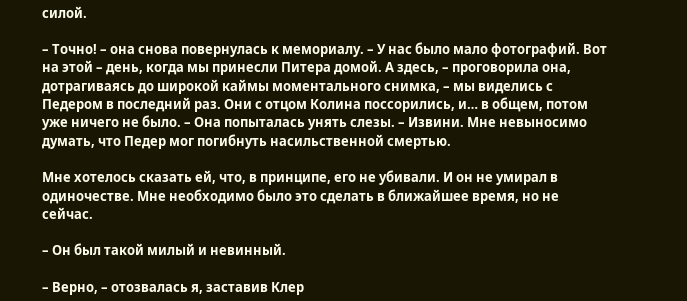силой.

– Точно! – она снова повернулась к мемориалу. – У нас было мало фотографий. Вот на этой – день, когда мы принесли Питера домой. А здесь, – проговорила она, дотрагиваясь до широкой каймы моментального снимка, – мы виделись с Педером в последний раз. Они с отцом Колина поссорились, и… в общем, потом уже ничего не было. – Она попыталась унять слезы. – Извини. Мне невыносимо думать, что Педер мог погибнуть насильственной смертью.

Мне хотелось сказать ей, что, в принципе, его не убивали. И он не умирал в одиночестве. Мне необходимо было это сделать в ближайшее время, но не сейчас.

– Он был такой милый и невинный.

– Верно, – отозвалась я, заставив Клер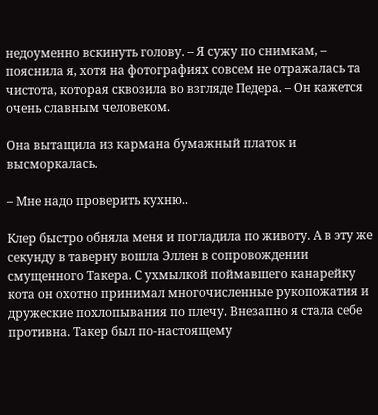недоуменно вскинуть голову. – Я сужу по снимкам, – пояснила я, хотя на фотографиях совсем не отражалась та чистота, которая сквозила во взгляде Педера. – Он кажется очень славным человеком.

Она вытащила из кармана бумажный платок и высморкалась.

– Мне надо проверить кухню..

Клер быстро обняла меня и погладила по животу. А в эту же секунду в таверну вошла Эллен в сопровождении смущенного Такера. С ухмылкой поймавшего канарейку кота он охотно принимал многочисленные рукопожатия и дружеские похлопывания по плечу. Внезапно я стала себе противна. Такер был по-настоящему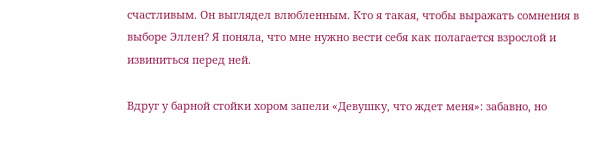счастливым. Он выглядел влюбленным. Кто я такая, чтобы выражать сомнения в выборе Эллен? Я поняла, что мне нужно вести себя как полагается взрослой и извиниться перед ней.

Вдруг у барной стойки хором запели «Девушку, что ждет меня»: забавно, но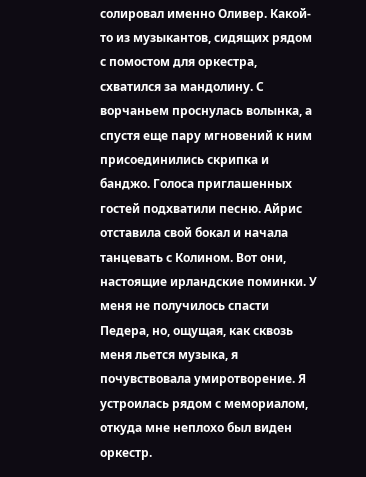солировал именно Оливер. Какой-то из музыкантов, сидящих рядом с помостом для оркестра, схватился за мандолину. С ворчаньем проснулась волынка, а спустя еще пару мгновений к ним присоединились скрипка и банджо. Голоса приглашенных гостей подхватили песню. Айрис отставила свой бокал и начала танцевать с Колином. Вот они, настоящие ирландские поминки. У меня не получилось спасти Педера, но, ощущая, как сквозь меня льется музыка, я почувствовала умиротворение. Я устроилась рядом с мемориалом, откуда мне неплохо был виден оркестр.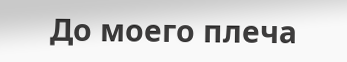До моего плеча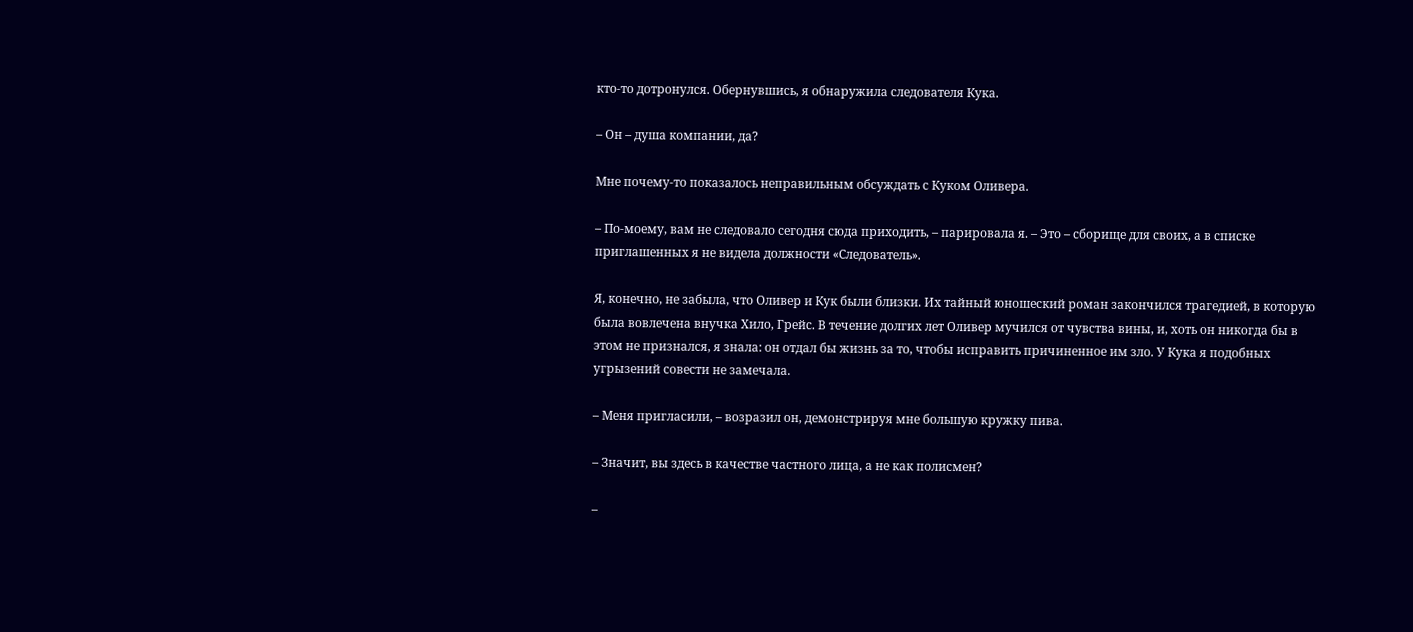кто-то дотронулся. Обернувшись, я обнаружила следователя Кука.

– Он – душа компании, да?

Мне почему-то показалось неправильным обсуждать с Куком Оливера.

– По-моему, вам не следовало сегодня сюда приходить, – парировала я. – Это – сборище для своих, а в списке приглашенных я не видела должности «Следователь».

Я, конечно, не забыла, что Оливер и Кук были близки. Их тайный юношеский роман закончился трагедией, в которую была вовлечена внучка Хило, Грейс. В течение долгих лет Оливер мучился от чувства вины, и, хоть он никогда бы в этом не признался, я знала: он отдал бы жизнь за то, чтобы исправить причиненное им зло. У Кука я подобных угрызений совести не замечала.

– Меня пригласили, – возразил он, демонстрируя мне большую кружку пива.

– Значит, вы здесь в качестве частного лица, а не как полисмен?

–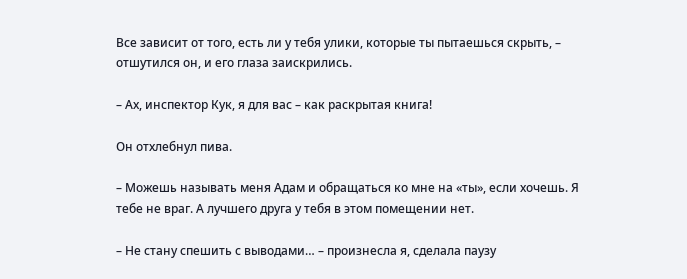Все зависит от того, есть ли у тебя улики, которые ты пытаешься скрыть, – отшутился он, и его глаза заискрились.

– Ах, инспектор Кук, я для вас – как раскрытая книга!

Он отхлебнул пива.

– Можешь называть меня Адам и обращаться ко мне на «ты», если хочешь. Я тебе не враг. А лучшего друга у тебя в этом помещении нет.

– Не стану спешить с выводами… – произнесла я, сделала паузу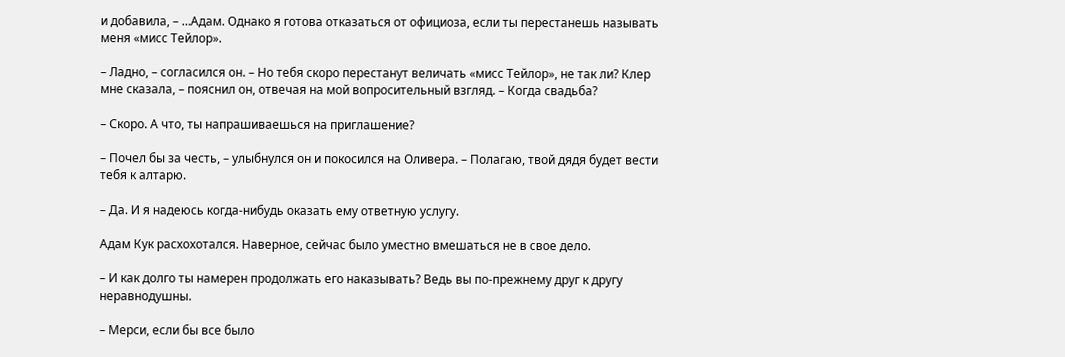и добавила, – …Адам. Однако я готова отказаться от официоза, если ты перестанешь называть меня «мисс Тейлор».

– Ладно, – согласился он. – Но тебя скоро перестанут величать «мисс Тейлор», не так ли? Клер мне сказала, – пояснил он, отвечая на мой вопросительный взгляд. – Когда свадьба?

– Скоро. А что, ты напрашиваешься на приглашение?

– Почел бы за честь, – улыбнулся он и покосился на Оливера. – Полагаю, твой дядя будет вести тебя к алтарю.

– Да. И я надеюсь когда-нибудь оказать ему ответную услугу.

Адам Кук расхохотался. Наверное, сейчас было уместно вмешаться не в свое дело.

– И как долго ты намерен продолжать его наказывать? Ведь вы по-прежнему друг к другу неравнодушны.

– Мерси, если бы все было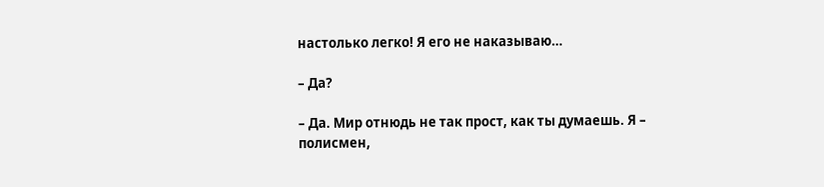настолько легко! Я его не наказываю…

– Да?

– Да. Мир отнюдь не так прост, как ты думаешь. Я – полисмен,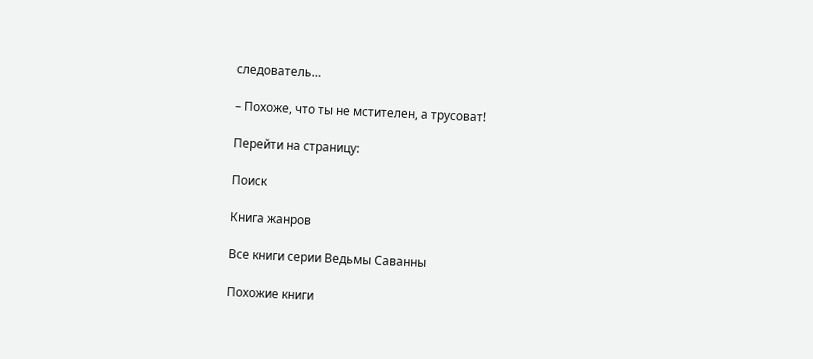следователь…

– Похоже, что ты не мстителен, а трусоват!

Перейти на страницу:

Поиск

Книга жанров

Все книги серии Ведьмы Саванны

Похожие книги